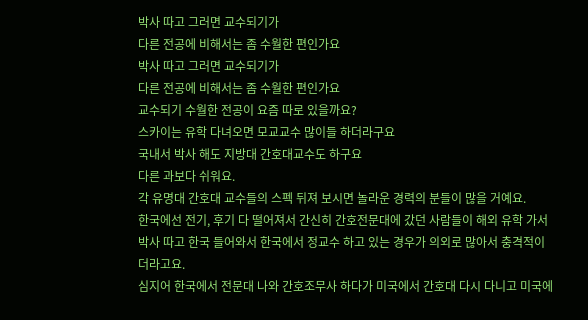박사 따고 그러면 교수되기가
다른 전공에 비해서는 좀 수월한 편인가요
박사 따고 그러면 교수되기가
다른 전공에 비해서는 좀 수월한 편인가요
교수되기 수월한 전공이 요즘 따로 있을까요?
스카이는 유학 다녀오면 모교교수 많이들 하더라구요
국내서 박사 해도 지방대 간호대교수도 하구요
다른 과보다 쉬워요.
각 유명대 간호대 교수들의 스펙 뒤져 보시면 놀라운 경력의 분들이 많을 거예요.
한국에선 전기, 후기 다 떨어져서 간신히 간호전문대에 갔던 사람들이 해외 유학 가서 박사 따고 한국 들어와서 한국에서 정교수 하고 있는 경우가 의외로 많아서 충격적이더라고요.
심지어 한국에서 전문대 나와 간호조무사 하다가 미국에서 간호대 다시 다니고 미국에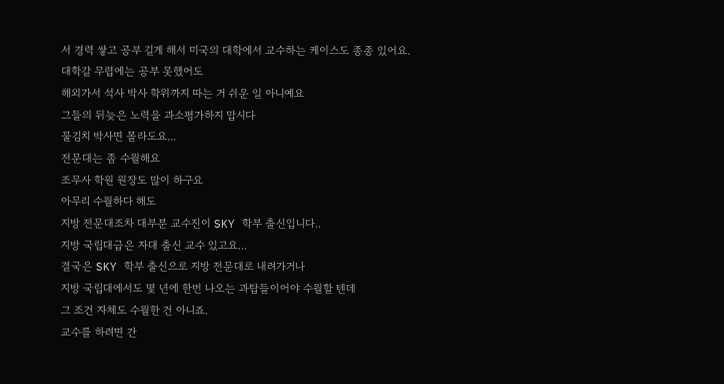서 경력 쌓고 공부 길게 해서 미국의 대학에서 교수하는 케이스도 종종 있어요.
대학갈 무렵에는 공부 못했어도
해외가서 석사 박사 학위까지 따는 거 쉬운 일 아니예요
그들의 뒤늦은 노력을 과소평가하지 맙시다
물김치 박사면 몰라도요...
전문대는 좀 수월해요
조무사 학원 원장도 많이 하구요
아무리 수월하다 해도
지방 전문대조차 대부분 교수진이 SKY 학부 출신입니다..
지방 국립대급은 자대 출신 교수 있고요...
결국은 SKY 학부 출신으로 지방 전문대로 내려가거나
지방 국립대에서도 몇 년에 한번 나오는 과탑들이어야 수월할 텐데
그 조건 자체도 수월한 건 아니죠.
교수를 하려면 간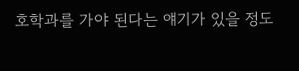호학과를 가야 된다는 얘기가 있을 정도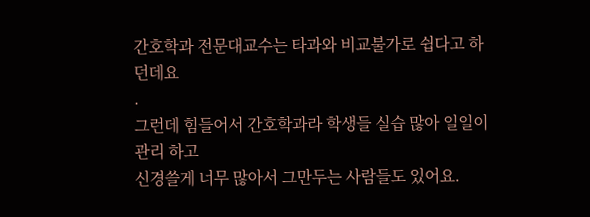간호학과 전문대교수는 타과와 비교불가로 쉽다고 하던데요
.
그런데 힘들어서 간호학과라 학생들 실습 많아 일일이 관리 하고
신경쓸게 너무 많아서 그만두는 사람들도 있어요.